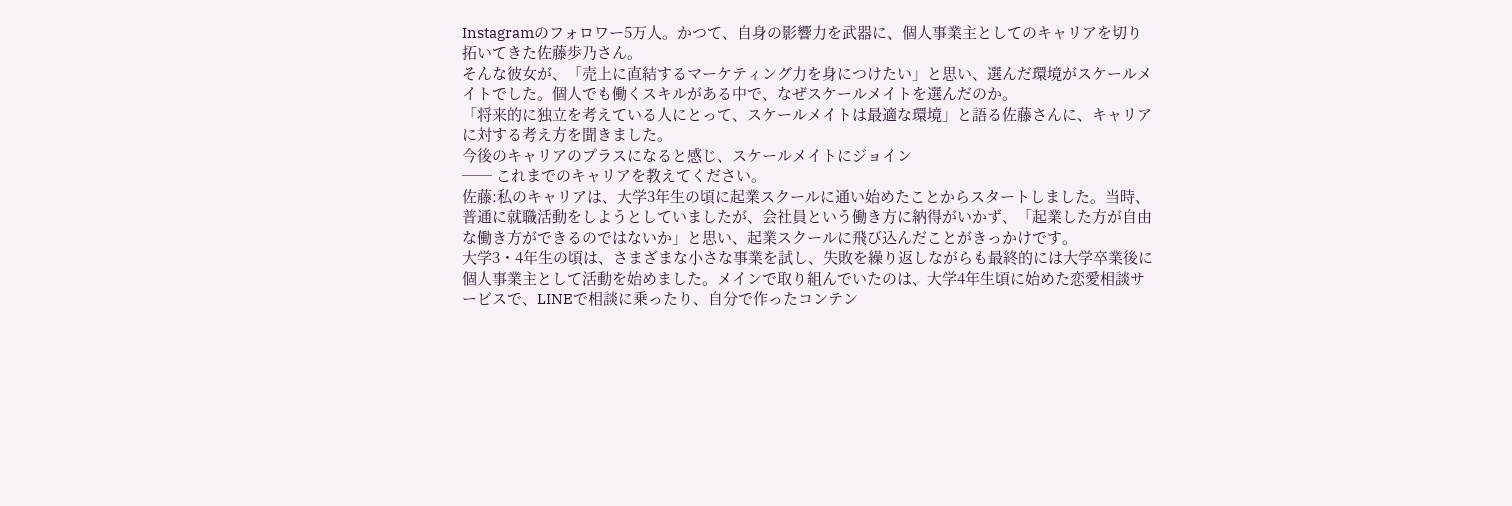Instagramのフォロワー5万人。かつて、自身の影響力を武器に、個人事業主としてのキャリアを切り拓いてきた佐藤歩乃さん。
そんな彼女が、「売上に直結するマーケティング力を身につけたい」と思い、選んだ環境がスケールメイトでした。個人でも働くスキルがある中で、なぜスケールメイトを選んだのか。
「将来的に独立を考えている人にとって、スケールメイトは最適な環境」と語る佐藤さんに、キャリアに対する考え方を聞きました。
今後のキャリアのプラスになると感じ、スケールメイトにジョイン
── これまでのキャリアを教えてください。
佐藤:私のキャリアは、大学3年生の頃に起業スクールに通い始めたことからスタートしました。当時、普通に就職活動をしようとしていましたが、会社員という働き方に納得がいかず、「起業した方が自由な働き方ができるのではないか」と思い、起業スクールに飛び込んだことがきっかけです。
大学3・4年生の頃は、さまざまな小さな事業を試し、失敗を繰り返しながらも最終的には大学卒業後に個人事業主として活動を始めました。メインで取り組んでいたのは、大学4年生頃に始めた恋愛相談サービスで、LINEで相談に乗ったり、自分で作ったコンテン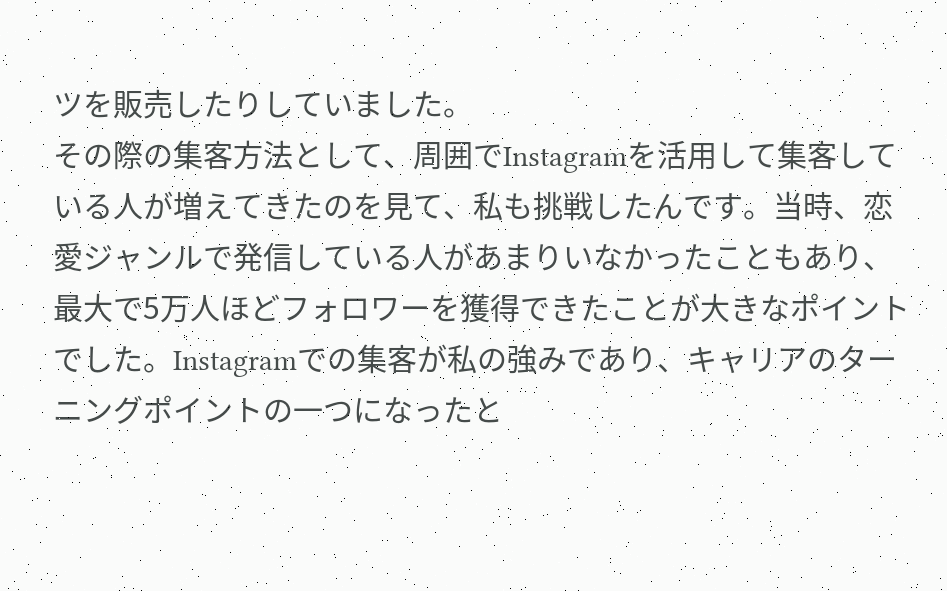ツを販売したりしていました。
その際の集客方法として、周囲でInstagramを活用して集客している人が増えてきたのを見て、私も挑戦したんです。当時、恋愛ジャンルで発信している人があまりいなかったこともあり、最大で5万人ほどフォロワーを獲得できたことが大きなポイントでした。Instagramでの集客が私の強みであり、キャリアのターニングポイントの一つになったと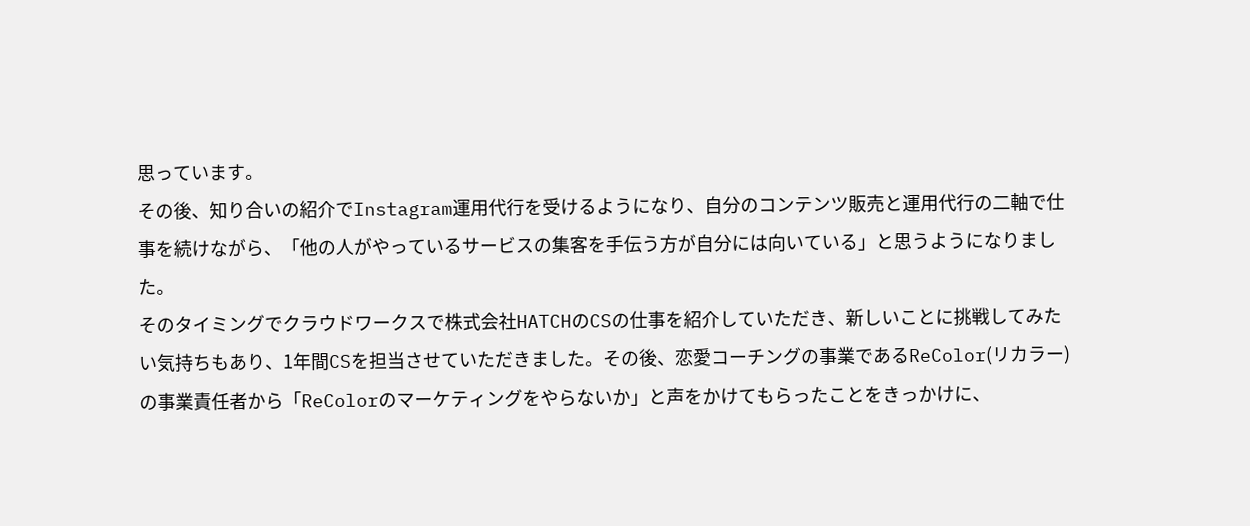思っています。
その後、知り合いの紹介でInstagram運用代行を受けるようになり、自分のコンテンツ販売と運用代行の二軸で仕事を続けながら、「他の人がやっているサービスの集客を手伝う方が自分には向いている」と思うようになりました。
そのタイミングでクラウドワークスで株式会社HATCHのCSの仕事を紹介していただき、新しいことに挑戦してみたい気持ちもあり、1年間CSを担当させていただきました。その後、恋愛コーチングの事業であるReColor(リカラー)の事業責任者から「ReColorのマーケティングをやらないか」と声をかけてもらったことをきっかけに、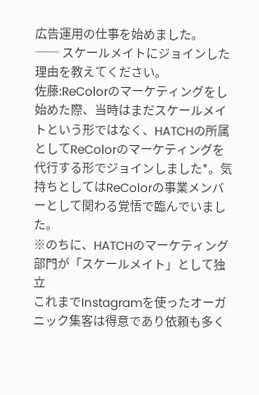広告運用の仕事を始めました。
── スケールメイトにジョインした理由を教えてください。
佐藤:ReColorのマーケティングをし始めた際、当時はまだスケールメイトという形ではなく、HATCHの所属としてReColorのマーケティングを代行する形でジョインしました*。気持ちとしてはReColorの事業メンバーとして関わる覚悟で臨んでいました。
※のちに、HATCHのマーケティング部門が「スケールメイト」として独立
これまでInstagramを使ったオーガニック集客は得意であり依頼も多く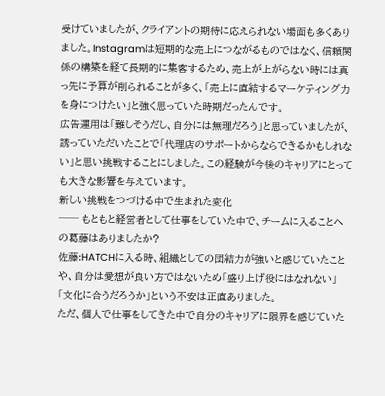受けていましたが、クライアントの期待に応えられない場面も多くありました。Instagramは短期的な売上につながるものではなく、信頼関係の構築を経て長期的に集客するため、売上が上がらない時には真っ先に予算が削られることが多く、「売上に直結するマーケティング力を身につけたい」と強く思っていた時期だったんです。
広告運用は「難しそうだし、自分には無理だろう」と思っていましたが、誘っていただいたことで「代理店のサポートからならできるかもしれない」と思い挑戦することにしました。この経験が今後のキャリアにとっても大きな影響を与えています。
新しい挑戦をつづける中で生まれた変化
── もともと経営者として仕事をしていた中で、チームに入ることへの葛藤はありましたか?
佐藤:HATCHに入る時、組織としての団結力が強いと感じていたことや、自分は愛想が良い方ではないため「盛り上げ役にはなれない」「文化に合うだろうか」という不安は正直ありました。
ただ、個人で仕事をしてきた中で自分のキャリアに限界を感じていた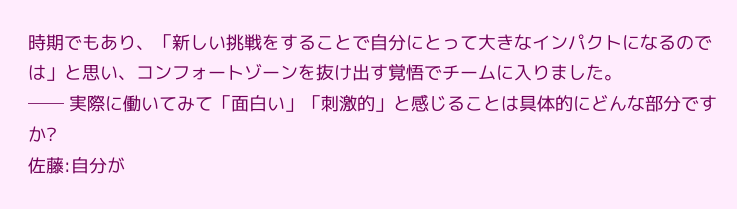時期でもあり、「新しい挑戦をすることで自分にとって大きなインパクトになるのでは」と思い、コンフォートゾーンを抜け出す覚悟でチームに入りました。
── 実際に働いてみて「面白い」「刺激的」と感じることは具体的にどんな部分ですか?
佐藤:自分が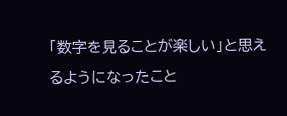「数字を見ることが楽しい」と思えるようになったこと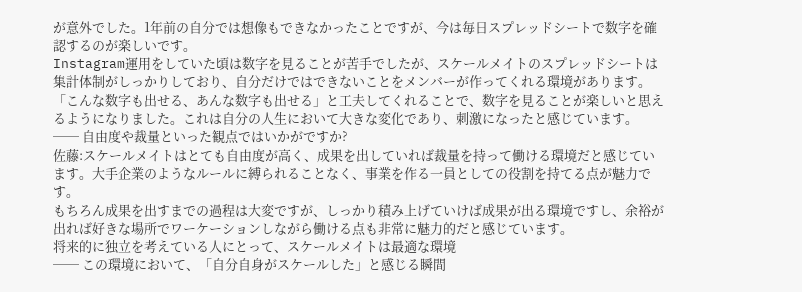が意外でした。1年前の自分では想像もできなかったことですが、今は毎日スプレッドシートで数字を確認するのが楽しいです。
Instagram運用をしていた頃は数字を見ることが苦手でしたが、スケールメイトのスプレッドシートは集計体制がしっかりしており、自分だけではできないことをメンバーが作ってくれる環境があります。
「こんな数字も出せる、あんな数字も出せる」と工夫してくれることで、数字を見ることが楽しいと思えるようになりました。これは自分の人生において大きな変化であり、刺激になったと感じています。
── 自由度や裁量といった観点ではいかがですか?
佐藤:スケールメイトはとても自由度が高く、成果を出していれば裁量を持って働ける環境だと感じています。大手企業のようなルールに縛られることなく、事業を作る一員としての役割を持てる点が魅力です。
もちろん成果を出すまでの過程は大変ですが、しっかり積み上げていけば成果が出る環境ですし、余裕が出れば好きな場所でワーケーションしながら働ける点も非常に魅力的だと感じています。
将来的に独立を考えている人にとって、スケールメイトは最適な環境
── この環境において、「自分自身がスケールした」と感じる瞬間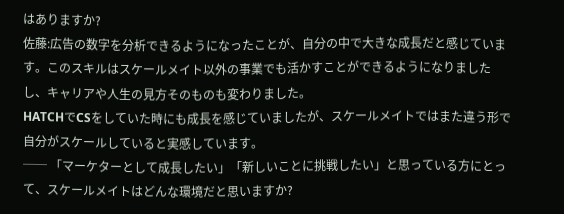はありますか?
佐藤:広告の数字を分析できるようになったことが、自分の中で大きな成長だと感じています。このスキルはスケールメイト以外の事業でも活かすことができるようになりましたし、キャリアや人生の見方そのものも変わりました。
HATCHでCSをしていた時にも成長を感じていましたが、スケールメイトではまた違う形で自分がスケールしていると実感しています。
── 「マーケターとして成長したい」「新しいことに挑戦したい」と思っている方にとって、スケールメイトはどんな環境だと思いますか?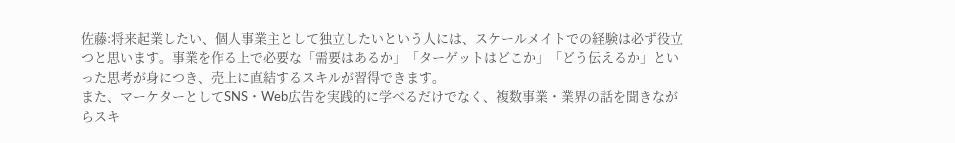佐藤:将来起業したい、個人事業主として独立したいという人には、スケールメイトでの経験は必ず役立つと思います。事業を作る上で必要な「需要はあるか」「ターゲットはどこか」「どう伝えるか」といった思考が身につき、売上に直結するスキルが習得できます。
また、マーケターとしてSNS・Web広告を実践的に学べるだけでなく、複数事業・業界の話を聞きながらスキ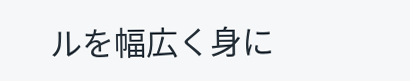ルを幅広く身に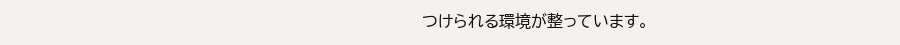つけられる環境が整っています。